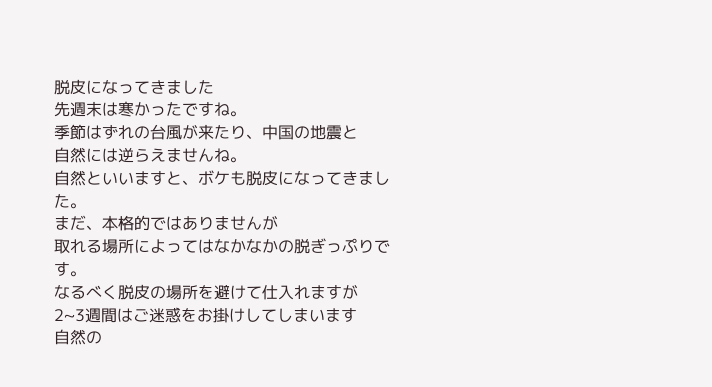脱皮になってきました
先週末は寒かったですね。
季節はずれの台風が来たり、中国の地震と
自然には逆らえませんね。
自然といいますと、ボケも脱皮になってきました。
まだ、本格的ではありませんが
取れる場所によってはなかなかの脱ぎっぷりです。
なるべく脱皮の場所を避けて仕入れますが
2~3週間はご迷惑をお掛けしてしまいます
自然の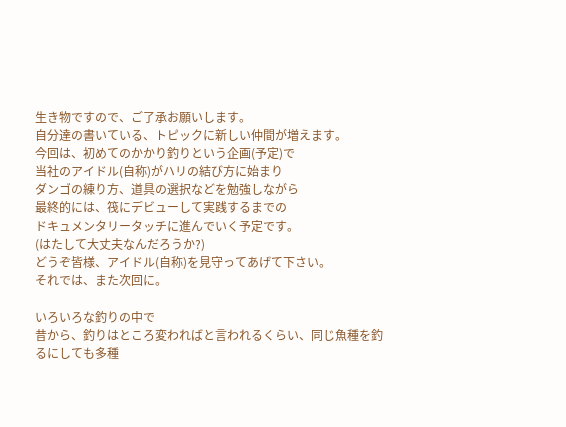生き物ですので、ご了承お願いします。
自分達の書いている、トピックに新しい仲間が増えます。
今回は、初めてのかかり釣りという企画(予定)で
当社のアイドル(自称)がハリの結び方に始まり
ダンゴの練り方、道具の選択などを勉強しながら
最終的には、筏にデビューして実践するまでの
ドキュメンタリータッチに進んでいく予定です。
(はたして大丈夫なんだろうか?)
どうぞ皆様、アイドル(自称)を見守ってあげて下さい。
それでは、また次回に。

いろいろな釣りの中で
昔から、釣りはところ変わればと言われるくらい、同じ魚種を釣るにしても多種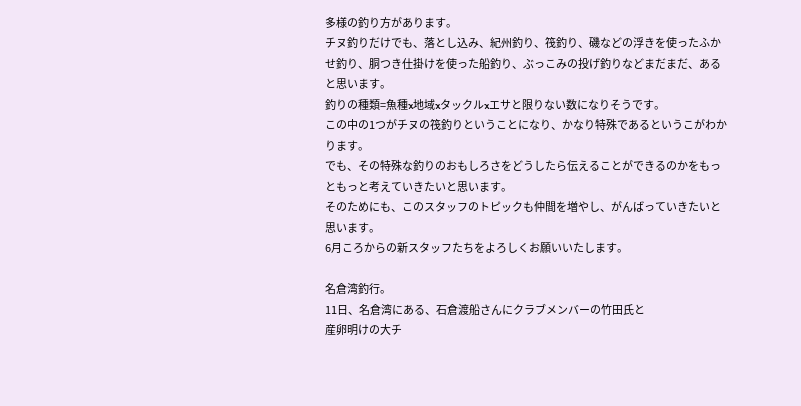多様の釣り方があります。
チヌ釣りだけでも、落とし込み、紀州釣り、筏釣り、磯などの浮きを使ったふかせ釣り、胴つき仕掛けを使った船釣り、ぶっこみの投げ釣りなどまだまだ、あると思います。
釣りの種類=魚種x地域xタックルxエサと限りない数になりそうです。
この中の1つがチヌの筏釣りということになり、かなり特殊であるというこがわかります。
でも、その特殊な釣りのおもしろさをどうしたら伝えることができるのかをもっともっと考えていきたいと思います。
そのためにも、このスタッフのトピックも仲間を増やし、がんばっていきたいと思います。
6月ころからの新スタッフたちをよろしくお願いいたします。

名倉湾釣行。
11日、名倉湾にある、石倉渡船さんにクラブメンバーの竹田氏と
産卵明けの大チ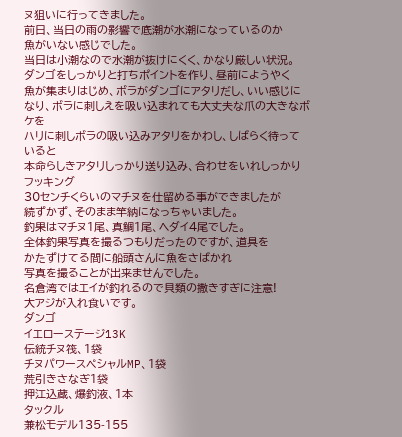ヌ狙いに行ってきました。
前日、当日の雨の影響で底潮が水潮になっているのか
魚がいない感じでした。
当日は小潮なので水潮が抜けにくく、かなり厳しい状況。
ダンゴをしっかりと打ちポイントを作り、昼前にようやく
魚が集まりはじめ、ボラがダンゴにアタリだし、いい感じに
なり、ボラに刺しえを吸い込まれても大丈夫な爪の大きなボケを
ハリに刺しボラの吸い込みアタリをかわし、しばらく待っていると
本命らしきアタリしっかり送り込み、合わせをいれしっかりフッキング
30センチくらいのマチヌを仕留める事ができましたが
続ずかず、そのまま竿納になっちゃいました。
釣果はマチヌ1尾、真鯛1尾、ヘダイ4尾でした。
全体釣果写真を撮るつもりだったのですが、道具を
かたずけてる間に船頭さんに魚をさばかれ
写真を撮ることが出来ませんでした。
名倉湾ではエイが釣れるので貝類の撒きすぎに注意!
大アジが入れ食いです。
ダンゴ
イエローステージ13K
伝統チヌ筏、1袋
チヌパワースペシャルMP、1袋
荒引きさなぎ1袋
押江込蔵、爆釣液、1本
タックル
兼松モデル135-155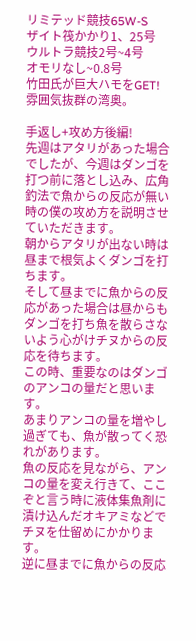リミテッド競技65W-S
ザイト筏かかり1、25号
ウルトラ競技2号~4号
オモリなし~0.8号
竹田氏が巨大ハモをGET!
雰囲気抜群の湾奥。

手返し+攻め方後編!
先週はアタリがあった場合でしたが、今週はダンゴを打つ前に落とし込み、広角釣法で魚からの反応が無い時の僕の攻め方を説明させていただきます。
朝からアタリが出ない時は昼まで根気よくダンゴを打ちます。
そして昼までに魚からの反応があった場合は昼からもダンゴを打ち魚を散らさないよう心がけチヌからの反応を待ちます。
この時、重要なのはダンゴのアンコの量だと思います。
あまりアンコの量を増やし過ぎても、魚が散ってく恐れがあります。
魚の反応を見ながら、アンコの量を変え行きて、ここぞと言う時に液体集魚剤に漬け込んだオキアミなどでチヌを仕留めにかかります。
逆に昼までに魚からの反応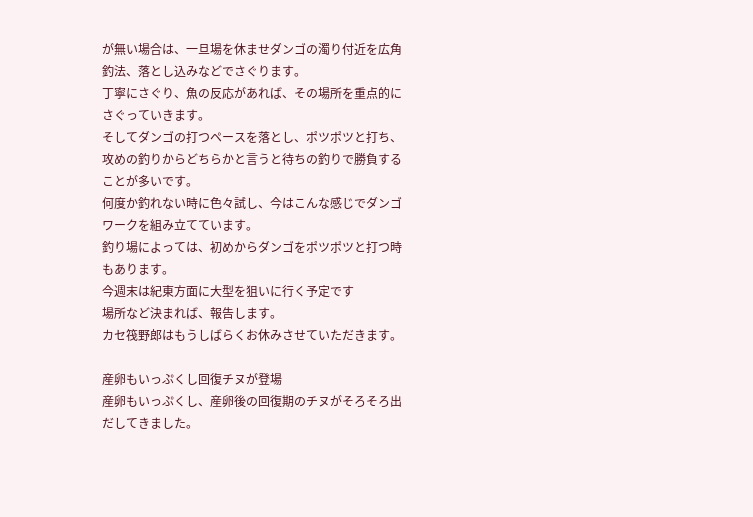が無い場合は、一旦場を休ませダンゴの濁り付近を広角釣法、落とし込みなどでさぐります。
丁寧にさぐり、魚の反応があれば、その場所を重点的にさぐっていきます。
そしてダンゴの打つペースを落とし、ポツポツと打ち、攻めの釣りからどちらかと言うと待ちの釣りで勝負することが多いです。
何度か釣れない時に色々試し、今はこんな感じでダンゴワークを組み立てています。
釣り場によっては、初めからダンゴをポツポツと打つ時もあります。
今週末は紀東方面に大型を狙いに行く予定です
場所など決まれば、報告します。
カセ筏野郎はもうしばらくお休みさせていただきます。

産卵もいっぷくし回復チヌが登場
産卵もいっぷくし、産卵後の回復期のチヌがそろそろ出だしてきました。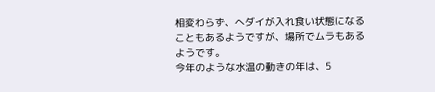相変わらず、へダイが入れ食い状態になることもあるようですが、場所でムラもあるようです。
今年のような水温の動きの年は、5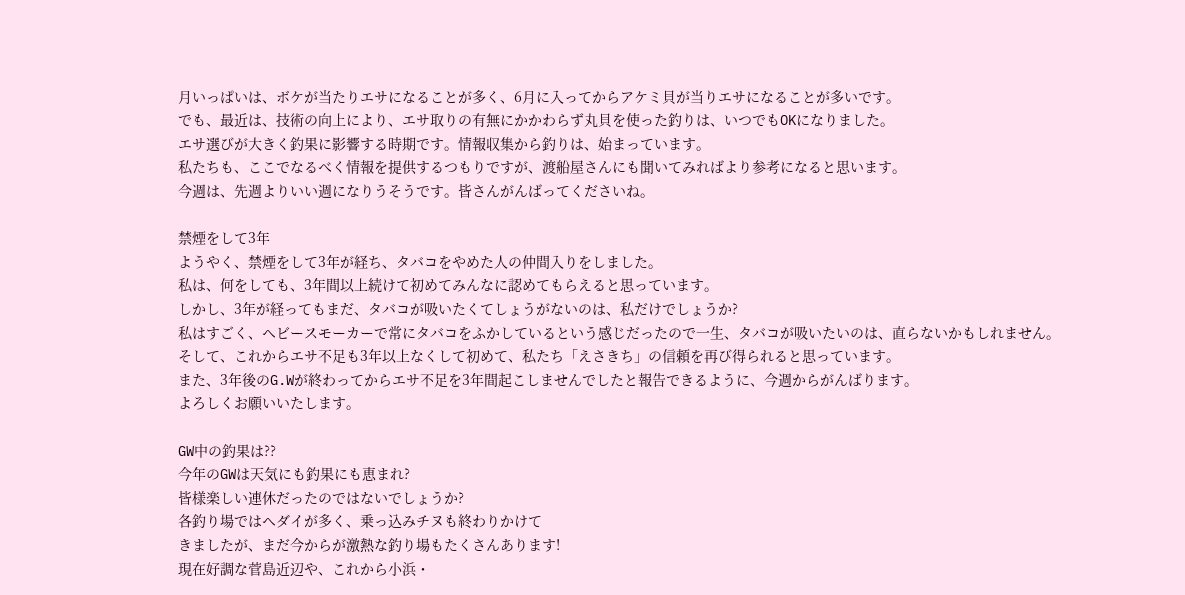月いっぱいは、ボケが当たりエサになることが多く、6月に入ってからアケミ貝が当りエサになることが多いです。
でも、最近は、技術の向上により、エサ取りの有無にかかわらず丸貝を使った釣りは、いつでもOKになりました。
エサ選びが大きく釣果に影響する時期です。情報収集から釣りは、始まっています。
私たちも、ここでなるべく情報を提供するつもりですが、渡船屋さんにも聞いてみればより参考になると思います。
今週は、先週よりいい週になりうそうです。皆さんがんばってくださいね。

禁煙をして3年
ようやく、禁煙をして3年が経ち、タバコをやめた人の仲間入りをしました。
私は、何をしても、3年間以上続けて初めてみんなに認めてもらえると思っています。
しかし、3年が経ってもまだ、タバコが吸いたくてしょうがないのは、私だけでしょうか?
私はすごく、ヘビースモーカーで常にタバコをふかしているという感じだったので一生、タバコが吸いたいのは、直らないかもしれません。
そして、これからエサ不足も3年以上なくして初めて、私たち「えさきち」の信頼を再び得られると思っています。
また、3年後のG.Wが終わってからエサ不足を3年間起こしませんでしたと報告できるように、今週からがんばります。
よろしくお願いいたします。

GW中の釣果は??
今年のGWは天気にも釣果にも恵まれ?
皆様楽しい連休だったのではないでしょうか?
各釣り場ではヘダイが多く、乗っ込みチヌも終わりかけて
きましたが、まだ今からが激熱な釣り場もたくさんあります!
現在好調な菅島近辺や、これから小浜・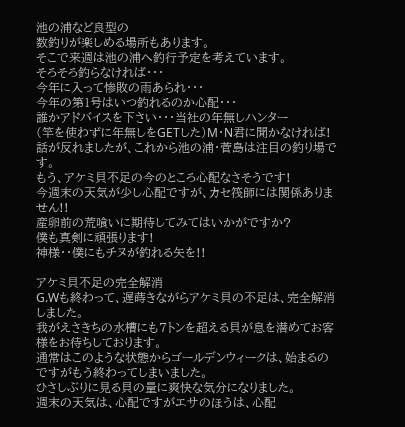池の浦など良型の
数釣りが楽しめる場所もあります。
そこで来週は池の浦へ釣行予定を考えています。
そろそろ釣らなければ・・・
今年に入って惨敗の雨あられ・・・
今年の第1号はいつ釣れるのか心配・・・
誰かアドバイスを下さい・・・当社の年無しハンター
(竿を使わずに年無しをGETした)M・N君に聞かなければ!
話が反れましたが、これから池の浦・菅島は注目の釣り場です。
もう、アケミ貝不足の今のところ心配なさそうです!
今週末の天気が少し心配ですが、カセ筏師には関係ありません!!
産卵前の荒喰いに期待してみてはいかがですか?
僕も真剣に頑張ります!
神様・・僕にもチヌが釣れる矢を!!

アケミ貝不足の完全解消
G.Wも終わって、遅蒔きながらアケミ貝の不足は、完全解消しました。
我がえさきちの水槽にも7トンを超える貝が息を潜めてお客様をお待ちしております。
通常はこのような状態からゴールデンウィークは、始まるのですがもう終わってしまいました。
ひさしぶりに見る貝の量に爽快な気分になりました。
週末の天気は、心配ですがエサのほうは、心配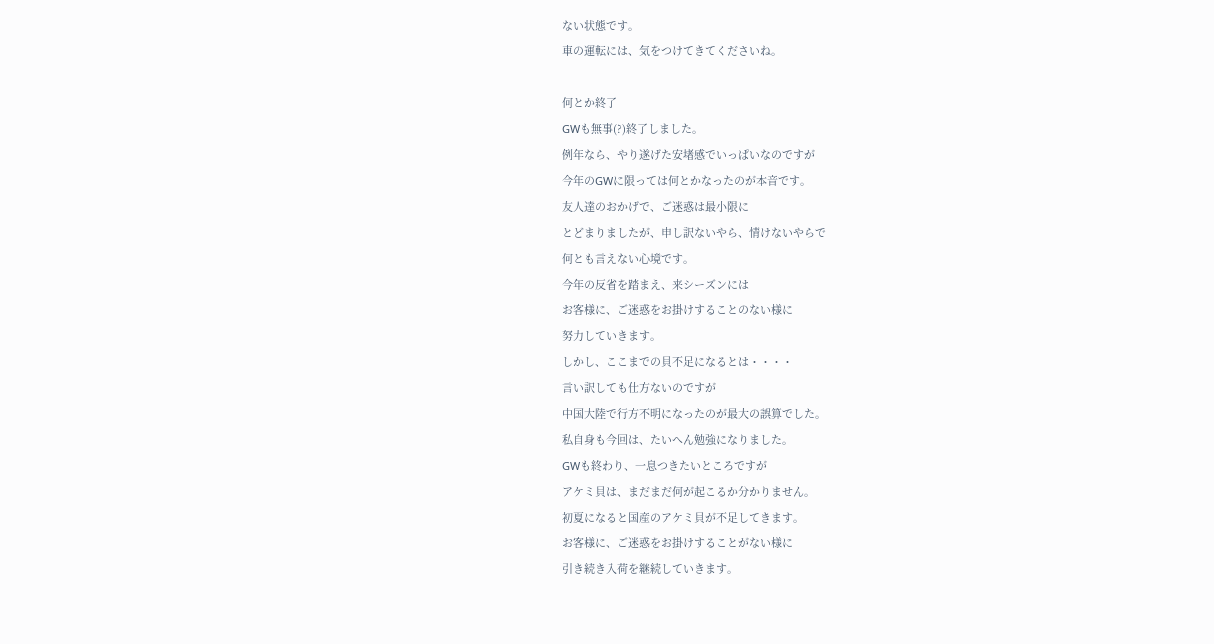ない状態です。
車の運転には、気をつけてきてくださいね。

何とか終了
GWも無事(?)終了しました。
例年なら、やり遂げた安堵感でいっぱいなのですが
今年のGWに限っては何とかなったのが本音です。
友人達のおかげで、ご迷惑は最小限に
とどまりましたが、申し訳ないやら、情けないやらで
何とも言えない心境です。
今年の反省を踏まえ、来シーズンには
お客様に、ご迷惑をお掛けすることのない様に
努力していきます。
しかし、ここまでの貝不足になるとは・・・・
言い訳しても仕方ないのですが
中国大陸で行方不明になったのが最大の誤算でした。
私自身も今回は、たいへん勉強になりました。
GWも終わり、一息つきたいところですが
アケミ貝は、まだまだ何が起こるか分かりません。
初夏になると国産のアケミ貝が不足してきます。
お客様に、ご迷惑をお掛けすることがない様に
引き続き入荷を継続していきます。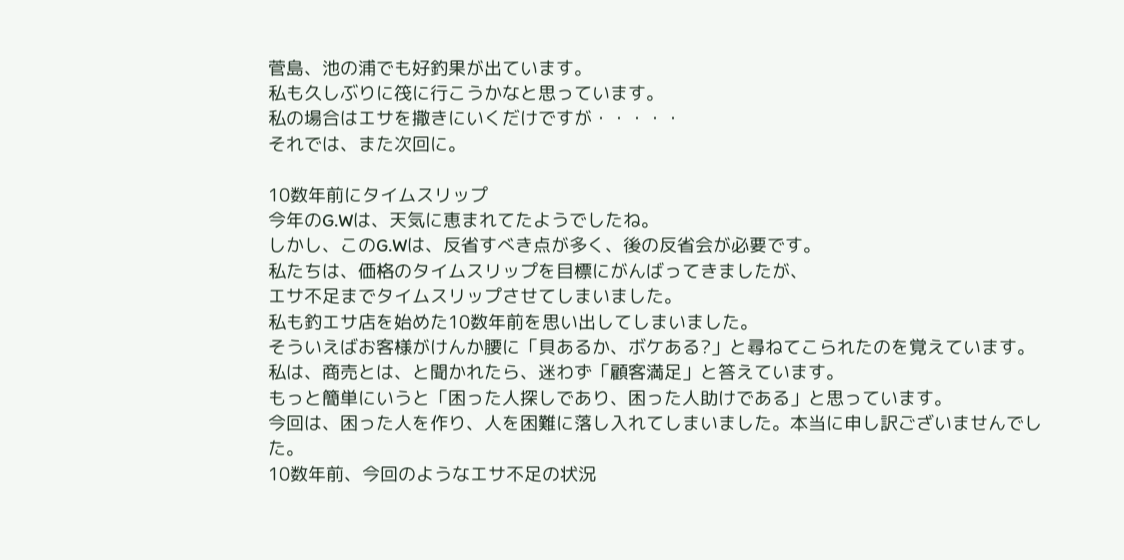菅島、池の浦でも好釣果が出ています。
私も久しぶりに筏に行こうかなと思っています。
私の場合はエサを撒きにいくだけですが・・・・・
それでは、また次回に。

10数年前にタイムスリップ
今年のG.Wは、天気に恵まれてたようでしたね。
しかし、このG.Wは、反省すべき点が多く、後の反省会が必要です。
私たちは、価格のタイムスリップを目標にがんばってきましたが、
エサ不足までタイムスリップさせてしまいました。
私も釣エサ店を始めた10数年前を思い出してしまいました。
そういえばお客様がけんか腰に「貝あるか、ボケある?」と尋ねてこられたのを覚えています。
私は、商売とは、と聞かれたら、迷わず「顧客満足」と答えています。
もっと簡単にいうと「困った人探しであり、困った人助けである」と思っています。
今回は、困った人を作り、人を困難に落し入れてしまいました。本当に申し訳ございませんでした。
10数年前、今回のようなエサ不足の状況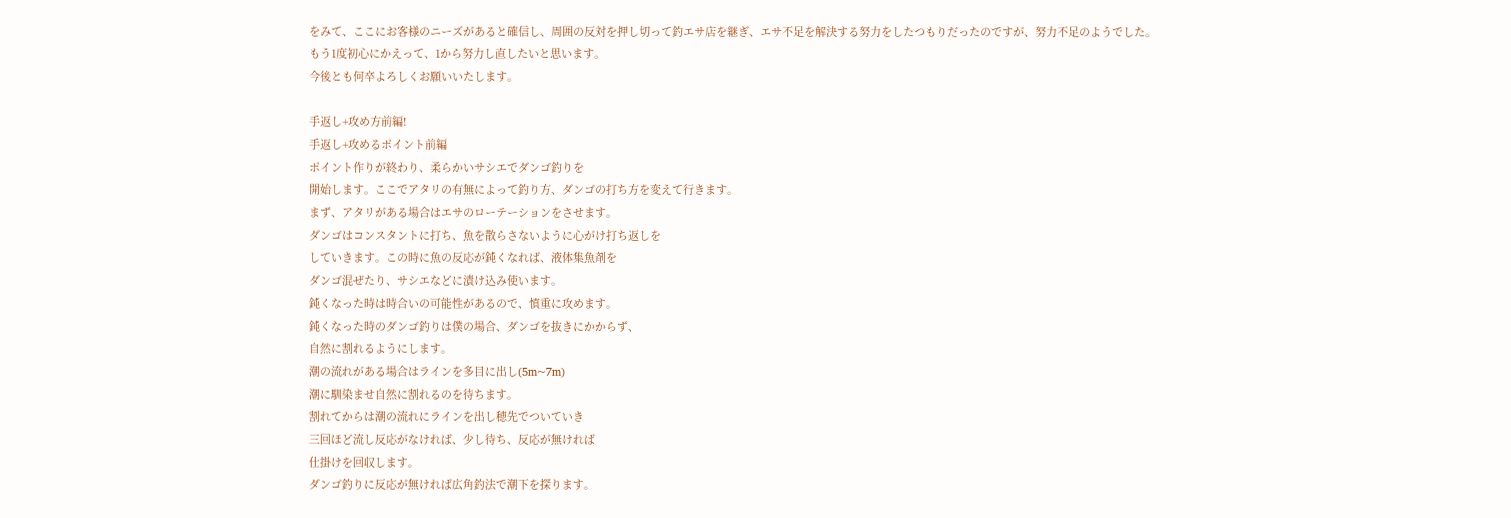をみて、ここにお客様のニーズがあると確信し、周囲の反対を押し切って釣エサ店を継ぎ、エサ不足を解決する努力をしたつもりだったのですが、努力不足のようでした。
もう1度初心にかえって、1から努力し直したいと思います。
今後とも何卒よろしくお願いいたします。

手返し+攻め方前編!
手返し+攻めるポイント前編
ポイント作りが終わり、柔らかいサシエでダンゴ釣りを
開始します。ここでアタリの有無によって釣り方、ダンゴの打ち方を変えて行きます。
まず、アタリがある場合はエサのローテーションをさせます。
ダンゴはコンスタントに打ち、魚を散らさないように心がけ打ち返しを
していきます。この時に魚の反応が鈍くなれば、液体集魚剤を
ダンゴ混ぜたり、サシエなどに漬け込み使います。
鈍くなった時は時合いの可能性があるので、慎重に攻めます。
鈍くなった時のダンゴ釣りは僕の場合、ダンゴを抜きにかからず、
自然に割れるようにします。
潮の流れがある場合はラインを多目に出し(5m~7m)
潮に馴染ませ自然に割れるのを待ちます。
割れてからは潮の流れにラインを出し穂先でついていき
三回ほど流し反応がなければ、少し待ち、反応が無ければ
仕掛けを回収します。
ダンゴ釣りに反応が無ければ広角釣法で潮下を探ります。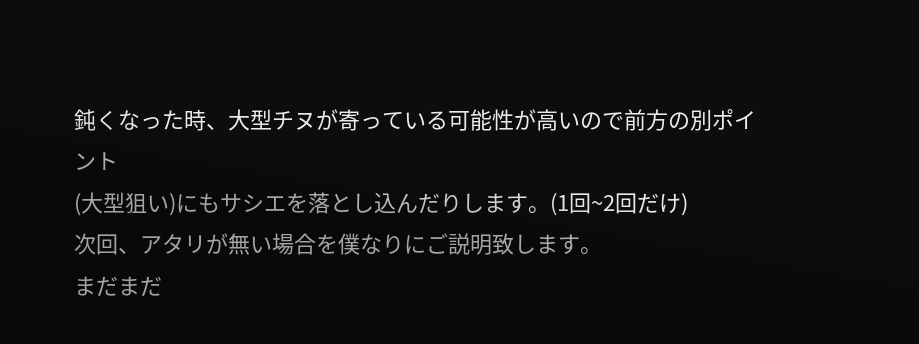鈍くなった時、大型チヌが寄っている可能性が高いので前方の別ポイント
(大型狙い)にもサシエを落とし込んだりします。(1回~2回だけ)
次回、アタリが無い場合を僕なりにご説明致します。
まだまだ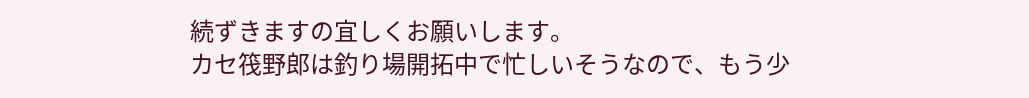続ずきますの宜しくお願いします。
カセ筏野郎は釣り場開拓中で忙しいそうなので、もう少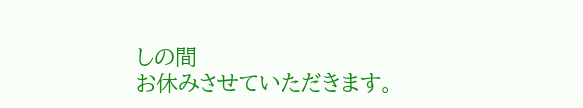しの間
お休みさせていただきます。